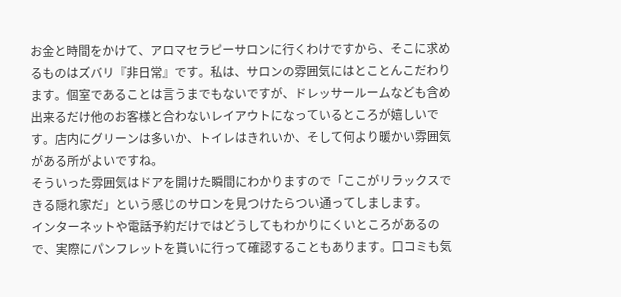お金と時間をかけて、アロマセラピーサロンに行くわけですから、そこに求めるものはズバリ『非日常』です。私は、サロンの雰囲気にはとことんこだわります。個室であることは言うまでもないですが、ドレッサールームなども含め出来るだけ他のお客様と合わないレイアウトになっているところが嬉しいです。店内にグリーンは多いか、トイレはきれいか、そして何より暖かい雰囲気がある所がよいですね。
そういった雰囲気はドアを開けた瞬間にわかりますので「ここがリラックスできる隠れ家だ」という感じのサロンを見つけたらつい通ってしまします。
インターネットや電話予約だけではどうしてもわかりにくいところがあるので、実際にパンフレットを貰いに行って確認することもあります。口コミも気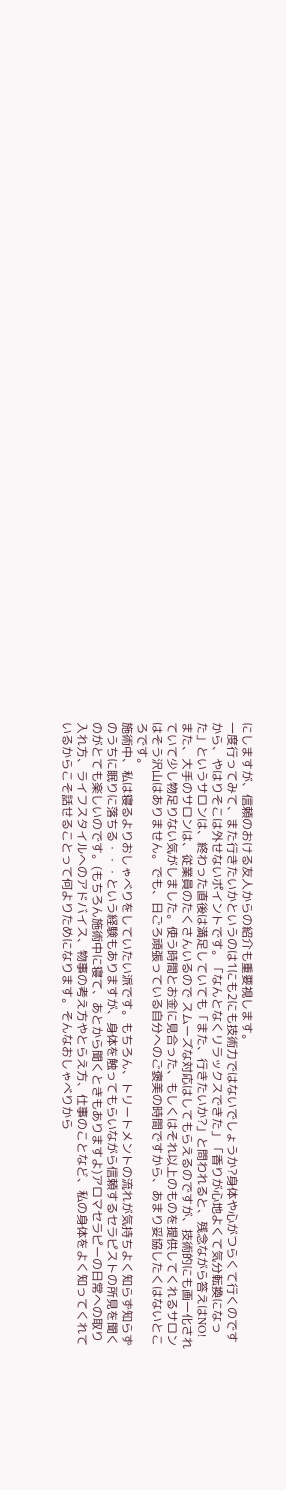にしますが、信頼のおける友人からの紹介も重要視します。
一度行ってみて、また行きたいかというのは1にも2にも技術力ではないでしょうか?身体や心がつらくて行くのですから、やはりそこは外せないポイントです。「なんとなくリラックスできた」「香りが心地よくて気分転換になった」というサロンは、終わった直後は満足していても「また、行きたいか?」と問われると、残念ながら答えはNO!
また、大手のサロンは、従業員のたくさんいるので スムーズな対応はしてもらえるのですが、技術的にも画一化されていて少し物足りない気がしました。使う時間とお金に見合った、もしくはそれ以上のものを提供してくれるサロンはそう沢山はありません。でも、日ごろ頑張っている自分へのご褒美の時間ですから、あまり妥協したくはないところです。
施術中、私は寝るよりおしゃべりをしていたい派です。もちろん、トリートメントの流れが気持ちよく知らず知らずのうちに眠りに落ちる・・・という経験もありますが、身体を触ってもらいながら信頼するセラピストの所見を聞くのがとても楽しいのです。(もちろん施術中に寝て、あとから聞くときもありますよ)アロマセラピーの日常への取り入れ方、ライフスタイルへのアドバイス、物事の考え方やとらえ方、仕事のことなど、私の身体をよく知ってくれているからこそ話せることって何よりためになります。そんなおしゃべりから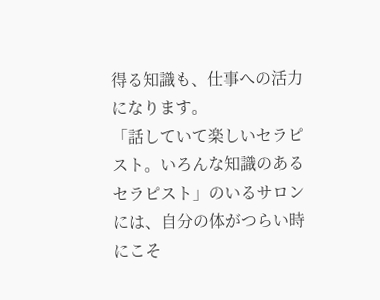得る知識も、仕事への活力になります。
「話していて楽しいセラピスト。いろんな知識のあるセラピスト」のいるサロンには、自分の体がつらい時にこそ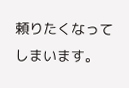頼りたくなってしまいます。